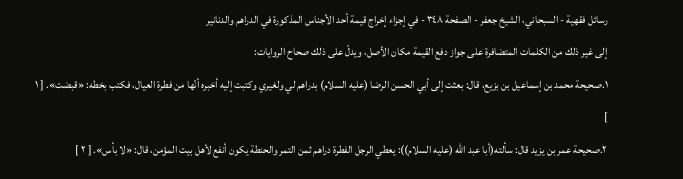رسائل فقهية - السبحاني، الشيخ جعفر - الصفحة ٣٤٨ - في إجزاء إخراج قيمة أحد الأجناس المذكورة في الدراهم والدنانير
إلى غير ذلك من الكلمات المتضافرة على جواز دفع القيمة مكان الأصل، ويدلّ على ذلك صحاح الروايات:
١.صحيحة محمد بن إسماعيل بن بزيع، قال: بعثت إلى أبي الحسن الرضا (عليه السلام) بدراهم لي ولغيري وكتبت إليه أخبره أنّها من فطرة العيال، فكتب بخطه: «قبضت». [ ١ ]
٢.صحيحة عمر بن يزيد قال: سألته(أبا عبد اللّه (عليه السلام)): يعطي الرجل الفطرة دراهم ثمن التمر والحنطة يكون أنفع لأهل بيت المؤمن، قال: «لا بأس». [ ٢ ]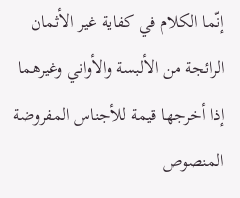إنّما الكلام في كفاية غير الأثمان الرائجة من الألبسة والأواني وغيرهما إذا أخرجها قيمة للأجناس المفروضة المنصوص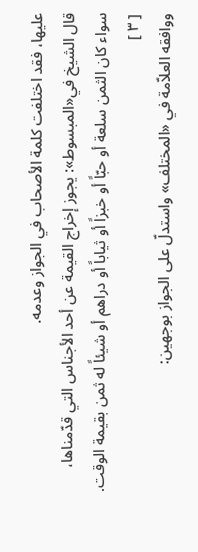عليها، فقد اختلفت كلمة الأصحاب في الجواز وعدمه.
قال الشيخ في«المبسوط»: يجوز إخراج القيمة عن أحد الأجناس التي قدّمناها، سواء كان الثمن سلعة أو حبّاً أو خبزاً أو ثياباً أو دراهم أو شيئاً له ثمن بقيمة الوقت. [ ٣ ]
ووافقه العلاّمة في «المختلف» واستدلّ على الجواز بوجهين: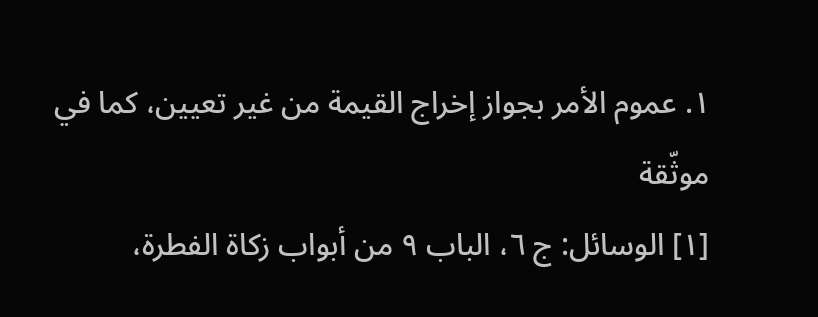١. عموم الأمر بجواز إخراج القيمة من غير تعيين، كما في موثّقة
[١] الوسائل: ج ٦، الباب ٩ من أبواب زكاة الفطرة،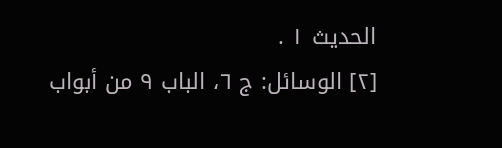الحديث ١ .
[٢] الوسائل: ج ٦، الباب ٩ من أبواب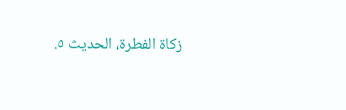زكاة الفطرة، الحديث ٥.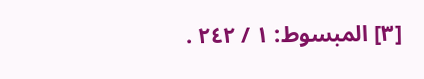[٣] المبسوط: ١ / ٢٤٢ .